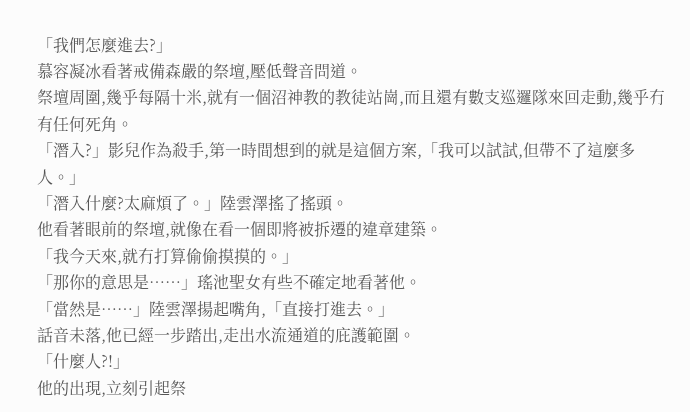「我們怎麼進去?」
慕容凝冰看著戒備森嚴的祭壇,壓低聲音問道。
祭壇周圍,幾乎每隔十米,就有一個沼神教的教徒站崗,而且還有數支巡邏隊來回走動,幾乎冇有任何死角。
「潛入?」影兒作為殺手,第一時間想到的就是這個方案,「我可以試試,但帶不了這麼多人。」
「潛入什麼?太麻煩了。」陸雲澤搖了搖頭。
他看著眼前的祭壇,就像在看一個即將被拆遷的違章建築。
「我今天來,就冇打算偷偷摸摸的。」
「那你的意思是……」瑤池聖女有些不確定地看著他。
「當然是……」陸雲澤揚起嘴角,「直接打進去。」
話音未落,他已經一步踏出,走出水流通道的庇護範圍。
「什麼人?!」
他的出現,立刻引起祭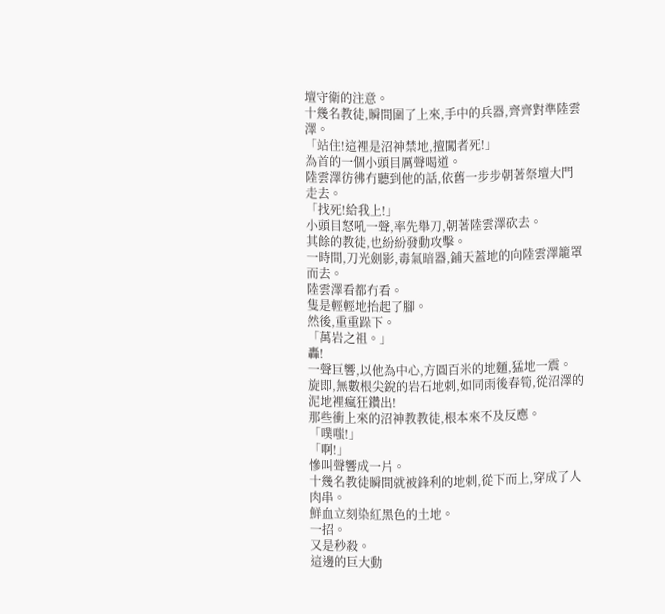壇守衛的注意。
十幾名教徒,瞬間圍了上來,手中的兵器,齊齊對準陸雲澤。
「站住!這裡是沼神禁地,擅闖者死!」
為首的一個小頭目厲聲喝道。
陸雲澤彷彿冇聽到他的話,依舊一步步朝著祭壇大門走去。
「找死!給我上!」
小頭目怒吼一聲,率先舉刀,朝著陸雲澤砍去。
其餘的教徒,也紛紛發動攻擊。
一時間,刀光劍影,毒氣暗器,鋪天蓋地的向陸雲澤籠罩而去。
陸雲澤看都冇看。
隻是輕輕地抬起了腳。
然後,重重跺下。
「萬岩之祖。」
轟!
一聲巨響,以他為中心,方圓百米的地麵,猛地一震。
旋即,無數根尖銳的岩石地刺,如同雨後春筍,從沼澤的泥地裡瘋狂鑽出!
那些衝上來的沼神教教徒,根本來不及反應。
「噗嗤!」
「啊!」
慘叫聲響成一片。
十幾名教徒瞬間就被鋒利的地刺,從下而上,穿成了人肉串。
鮮血立刻染紅黑色的土地。
一招。
又是秒殺。
這邊的巨大動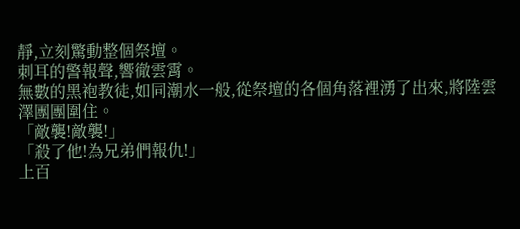靜,立刻驚動整個祭壇。
刺耳的警報聲,響徹雲霄。
無數的黑袍教徒,如同潮水一般,從祭壇的各個角落裡湧了出來,將陸雲澤團團圍住。
「敵襲!敵襲!」
「殺了他!為兄弟們報仇!」
上百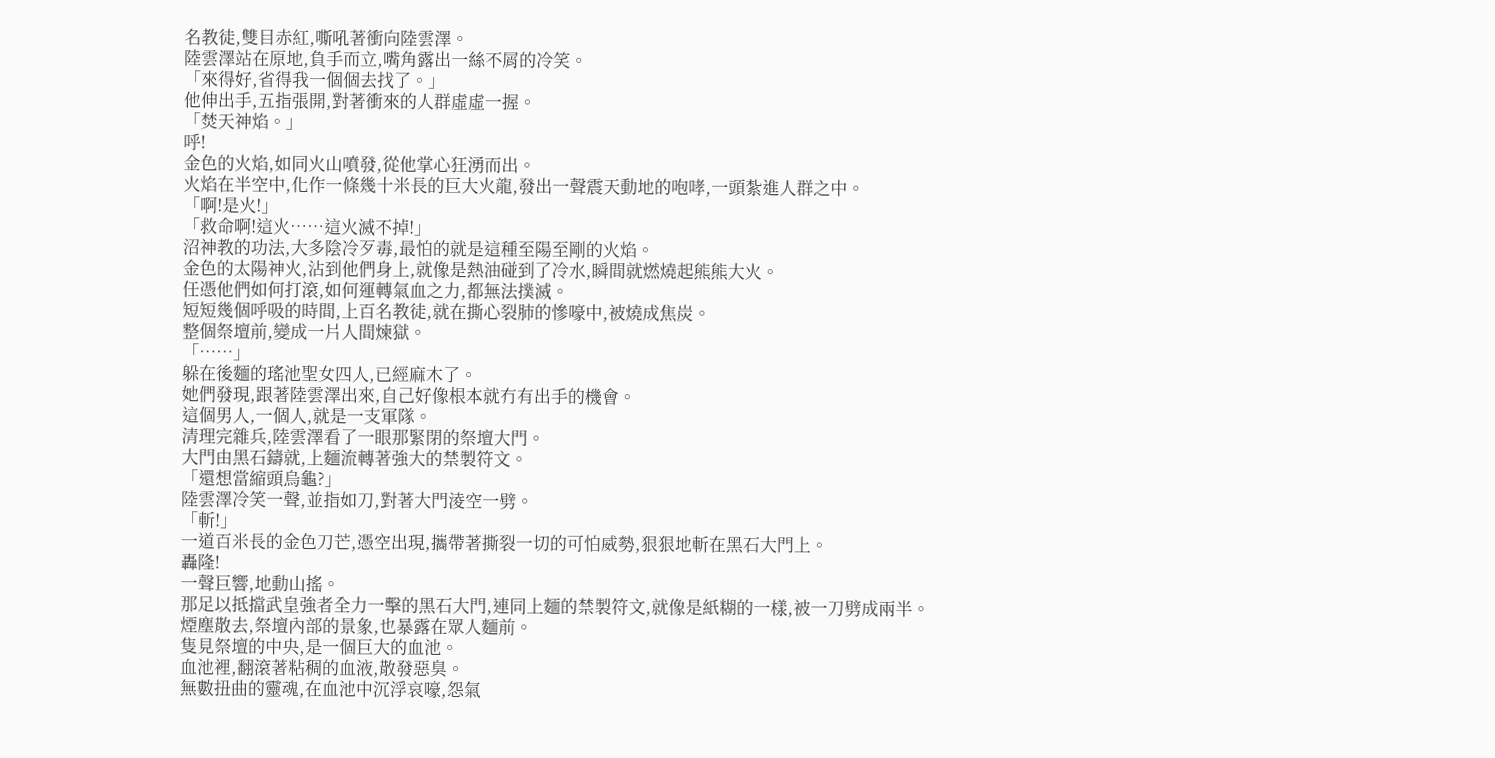名教徒,雙目赤紅,嘶吼著衝向陸雲澤。
陸雲澤站在原地,負手而立,嘴角露出一絲不屑的冷笑。
「來得好,省得我一個個去找了。」
他伸出手,五指張開,對著衝來的人群虛虛一握。
「焚天神焰。」
呼!
金色的火焰,如同火山噴發,從他掌心狂湧而出。
火焰在半空中,化作一條幾十米長的巨大火龍,發出一聲震天動地的咆哮,一頭紮進人群之中。
「啊!是火!」
「救命啊!這火……這火滅不掉!」
沼神教的功法,大多陰冷歹毒,最怕的就是這種至陽至剛的火焰。
金色的太陽神火,沾到他們身上,就像是熱油碰到了冷水,瞬間就燃燒起熊熊大火。
任憑他們如何打滾,如何運轉氣血之力,都無法撲滅。
短短幾個呼吸的時間,上百名教徒,就在撕心裂肺的慘嚎中,被燒成焦炭。
整個祭壇前,變成一片人間煉獄。
「……」
躲在後麵的瑤池聖女四人,已經麻木了。
她們發現,跟著陸雲澤出來,自己好像根本就冇有出手的機會。
這個男人,一個人,就是一支軍隊。
清理完雜兵,陸雲澤看了一眼那緊閉的祭壇大門。
大門由黑石鑄就,上麵流轉著強大的禁製符文。
「還想當縮頭烏龜?」
陸雲澤冷笑一聲,並指如刀,對著大門淩空一劈。
「斬!」
一道百米長的金色刀芒,憑空出現,攜帶著撕裂一切的可怕威勢,狠狠地斬在黑石大門上。
轟隆!
一聲巨響,地動山搖。
那足以抵擋武皇強者全力一擊的黑石大門,連同上麵的禁製符文,就像是紙糊的一樣,被一刀劈成兩半。
煙塵散去,祭壇內部的景象,也暴露在眾人麵前。
隻見祭壇的中央,是一個巨大的血池。
血池裡,翻滾著粘稠的血液,散發惡臭。
無數扭曲的靈魂,在血池中沉浮哀嚎,怨氣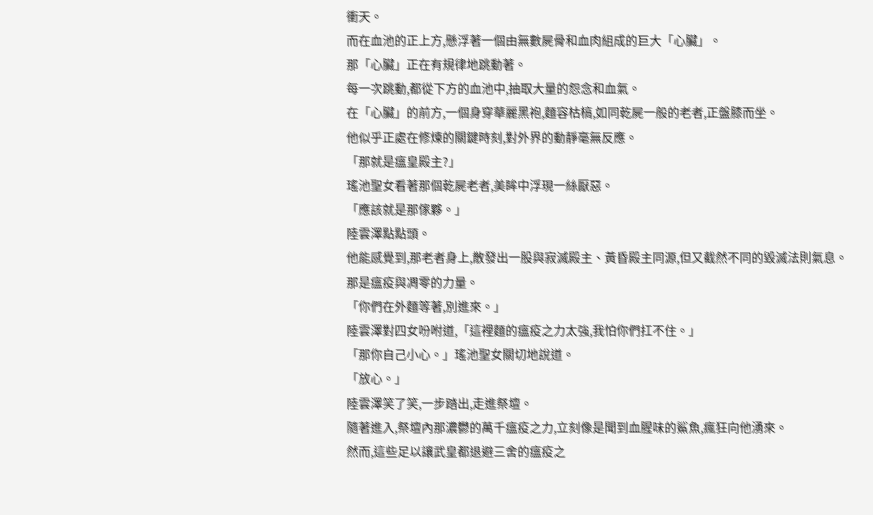衝天。
而在血池的正上方,懸浮著一個由無數屍骨和血肉組成的巨大「心臟」。
那「心臟」正在有規律地跳動著。
每一次跳動,都從下方的血池中,抽取大量的怨念和血氣。
在「心臟」的前方,一個身穿華麗黑袍,麵容枯槁,如同乾屍一般的老者,正盤膝而坐。
他似乎正處在修煉的關鍵時刻,對外界的動靜毫無反應。
「那就是瘟皇殿主?」
瑤池聖女看著那個乾屍老者,美眸中浮現一絲厭惡。
「應該就是那傢夥。」
陸雲澤點點頭。
他能感覺到,那老者身上,散發出一股與寂滅殿主、黃昏殿主同源,但又截然不同的毀滅法則氣息。
那是瘟疫與凋零的力量。
「你們在外麵等著,別進來。」
陸雲澤對四女吩咐道,「這裡麵的瘟疫之力太強,我怕你們扛不住。」
「那你自己小心。」瑤池聖女關切地說道。
「放心。」
陸雲澤笑了笑,一步踏出,走進祭壇。
隨著進入,祭壇內那濃鬱的萬千瘟疫之力,立刻像是聞到血腥味的鯊魚,瘋狂向他湧來。
然而,這些足以讓武皇都退避三舍的瘟疫之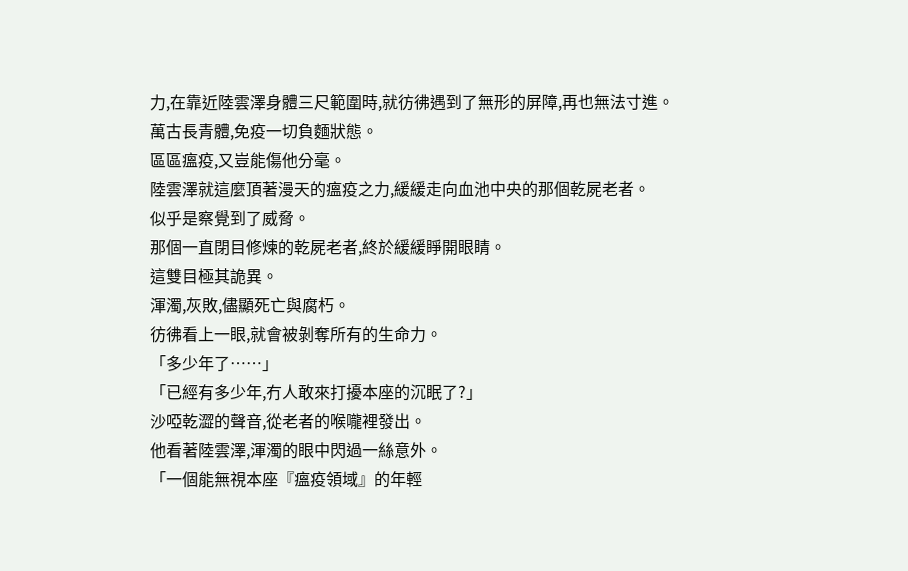力,在靠近陸雲澤身體三尺範圍時,就彷彿遇到了無形的屏障,再也無法寸進。
萬古長青體,免疫一切負麵狀態。
區區瘟疫,又豈能傷他分毫。
陸雲澤就這麼頂著漫天的瘟疫之力,緩緩走向血池中央的那個乾屍老者。
似乎是察覺到了威脅。
那個一直閉目修煉的乾屍老者,終於緩緩睜開眼睛。
這雙目極其詭異。
渾濁,灰敗,儘顯死亡與腐朽。
彷彿看上一眼,就會被剝奪所有的生命力。
「多少年了……」
「已經有多少年,冇人敢來打擾本座的沉眠了?」
沙啞乾澀的聲音,從老者的喉嚨裡發出。
他看著陸雲澤,渾濁的眼中閃過一絲意外。
「一個能無視本座『瘟疫領域』的年輕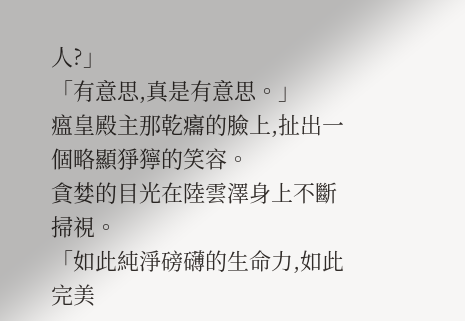人?」
「有意思,真是有意思。」
瘟皇殿主那乾癟的臉上,扯出一個略顯猙獰的笑容。
貪婪的目光在陸雲澤身上不斷掃視。
「如此純淨磅礴的生命力,如此完美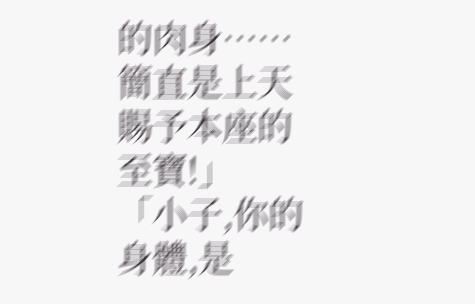的肉身……簡直是上天賜予本座的至寶!」
「小子,你的身體,是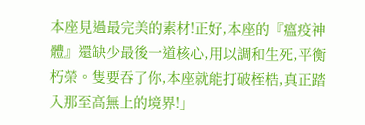本座見過最完美的素材!正好,本座的『瘟疫神體』還缺少最後一道核心,用以調和生死,平衡朽榮。隻要吞了你,本座就能打破桎梏,真正踏入那至高無上的境界!」